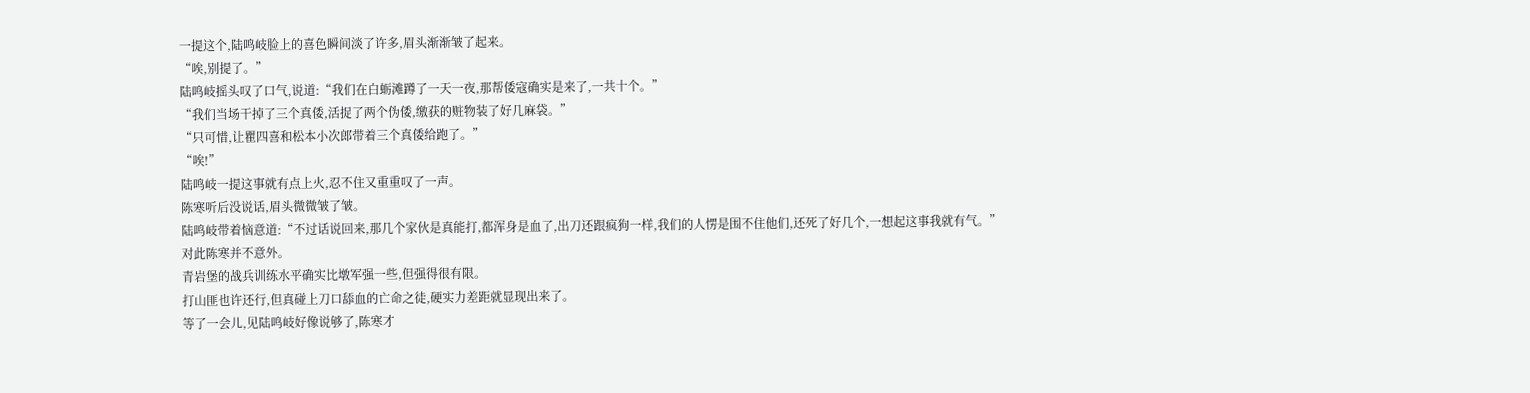一提这个,陆鸣岐脸上的喜色瞬间淡了许多,眉头渐渐皱了起来。
“唉,别提了。”
陆鸣岐摇头叹了口气,说道:“我们在白蛎滩蹲了一天一夜,那帮倭寇确实是来了,一共十个。”
“我们当场干掉了三个真倭,活捉了两个伪倭,缴获的赃物装了好几麻袋。”
“只可惜,让瞿四喜和松本小次郎带着三个真倭给跑了。”
“唉!”
陆鸣岐一提这事就有点上火,忍不住又重重叹了一声。
陈寒听后没说话,眉头微微皱了皱。
陆鸣岐带着恼意道:“不过话说回来,那几个家伙是真能打,都浑身是血了,出刀还跟疯狗一样,我们的人愣是围不住他们,还死了好几个,一想起这事我就有气。”
对此陈寒并不意外。
青岩堡的战兵训练水平确实比墩军强一些,但强得很有限。
打山匪也许还行,但真碰上刀口舔血的亡命之徒,硬实力差距就显现出来了。
等了一会儿,见陆鸣岐好像说够了,陈寒才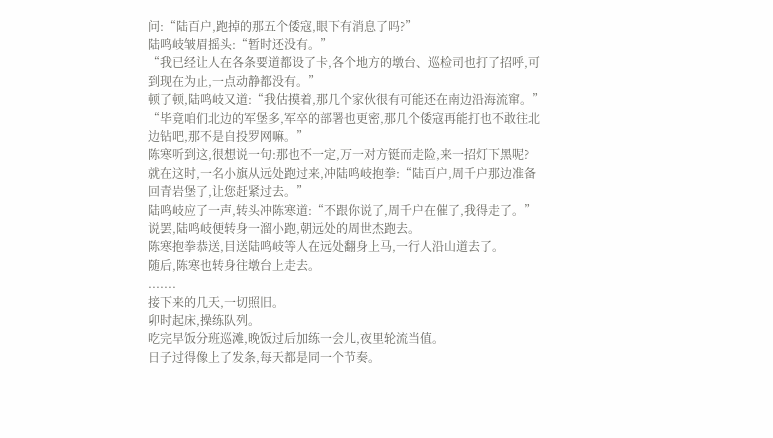问:“陆百户,跑掉的那五个倭寇,眼下有消息了吗?”
陆鸣岐皱眉摇头:“暂时还没有。”
“我已经让人在各条要道都设了卡,各个地方的墩台、巡检司也打了招呼,可到现在为止,一点动静都没有。”
顿了顿,陆鸣岐又道:“我估摸着,那几个家伙很有可能还在南边沿海流窜。”
“毕竟咱们北边的军堡多,军卒的部署也更密,那几个倭寇再能打也不敢往北边钻吧,那不是自投罗网嘛。”
陈寒听到这,很想说一句:那也不一定,万一对方铤而走险,来一招灯下黑呢?
就在这时,一名小旗从远处跑过来,冲陆鸣岐抱拳:“陆百户,周千户那边准备回青岩堡了,让您赶紧过去。”
陆鸣岐应了一声,转头冲陈寒道:“不跟你说了,周千户在催了,我得走了。”
说罢,陆鸣岐便转身一溜小跑,朝远处的周世杰跑去。
陈寒抱拳恭送,目送陆鸣岐等人在远处翻身上马,一行人沿山道去了。
随后,陈寒也转身往墩台上走去。
.......
接下来的几天,一切照旧。
卯时起床,操练队列。
吃完早饭分班巡滩,晚饭过后加练一会儿,夜里轮流当值。
日子过得像上了发条,每天都是同一个节奏。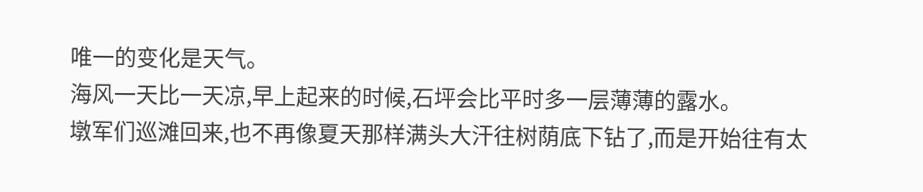唯一的变化是天气。
海风一天比一天凉,早上起来的时候,石坪会比平时多一层薄薄的露水。
墩军们巡滩回来,也不再像夏天那样满头大汗往树荫底下钻了,而是开始往有太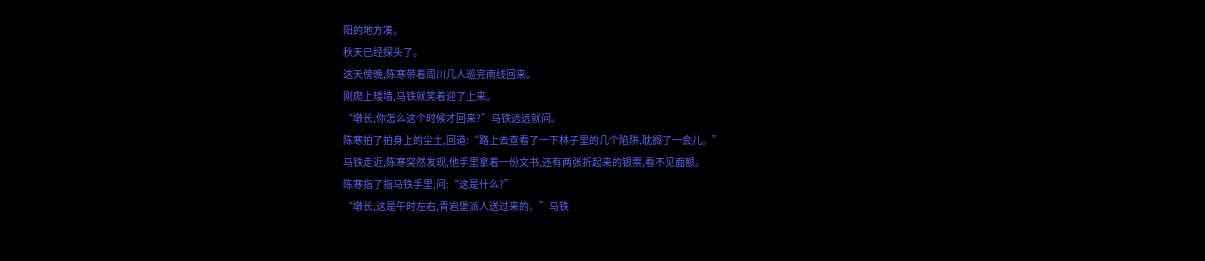阳的地方凑。
秋天已经探头了。
这天傍晚,陈寒带着周川几人巡完南线回来。
刚爬上矮墙,马铁就笑着迎了上来。
“墩长,你怎么这个时候才回来?”马铁远远就问。
陈寒拍了拍身上的尘土,回道:“路上去查看了一下林子里的几个陷阱,耽搁了一会儿。”
马铁走近,陈寒突然发现,他手里拿着一份文书,还有两张折起来的银票,看不见面额。
陈寒指了指马铁手里,问:“这是什么?”
“墩长,这是午时左右,青岩堡派人送过来的。”马铁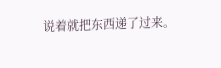说着就把东西递了过来。